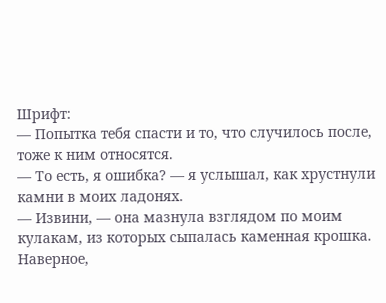Шрифт:
— Попытка тебя спасти и то, что случилось после, тоже к ним относятся.
— То есть, я ошибка? — я услышал, как хрустнули камни в моих ладонях.
— Извини, — она мазнула взглядом по моим кулакам, из которых сыпалась каменная крошка.
Наверное,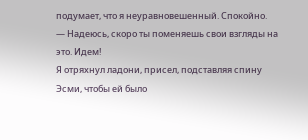подумает, что я неуравновешенный. Спокойно.
— Надеюсь, скоро ты поменяешь свои взгляды на это. Идем!
Я отряхнул ладони, присел, подставляя спину Эсми, чтобы ей было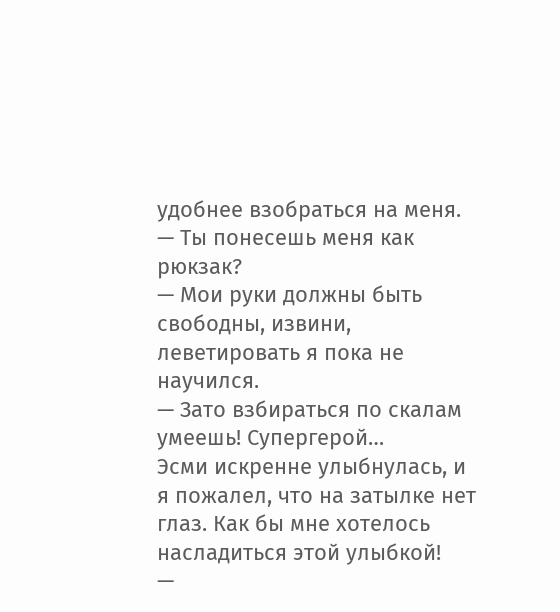удобнее взобраться на меня.
— Ты понесешь меня как рюкзак?
— Мои руки должны быть свободны, извини, леветировать я пока не научился.
— Зато взбираться по скалам умеешь! Супергерой…
Эсми искренне улыбнулась, и я пожалел, что на затылке нет глаз. Как бы мне хотелось насладиться этой улыбкой!
—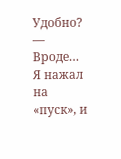Удобно?
— Вроде…
Я нажал на «пуск», и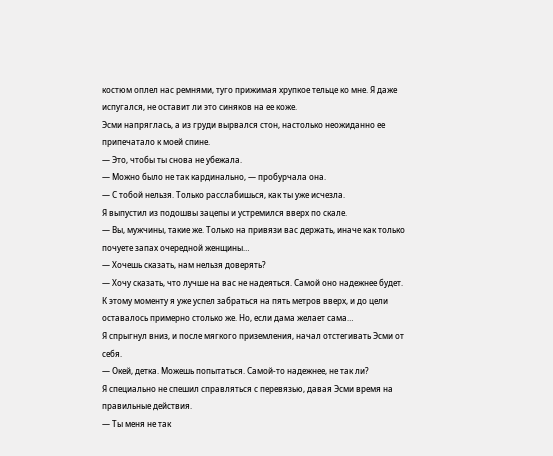костюм оплел нас ремнями, туго прижимая хрупкое тельце ко мне. Я даже испугался, не оставит ли это синяков на ее коже.
Эсми напряглась, а из груди вырвался стон, настолько неожиданно ее припечатало к моей спине.
— Это, чтобы ты снова не убежала.
— Можно было не так кардинально, — пробурчала она.
— С тобой нельзя. Только расслабишься, как ты уже исчезла.
Я выпустил из подошвы зацепы и устремился вверх по скале.
— Вы, мужчины, такие же. Только на привязи вас держать, иначе как только почуете запах очередной женщины…
— Хочешь сказать, нам нельзя доверять?
— Хочу сказать, что лучше на вас не надеяться. Самой оно надежнее будет.
К этому моменту я уже успел забраться на пять метров вверх, и до цели оставалось примерно столько же. Но, если дама желает сама…
Я спрыгнул вниз, и после мягкого приземления, начал отстегивать Эсми от себя.
— Окей, детка. Можешь попытаться. Самой-то надежнее, не так ли?
Я специально не спешил справляться с перевязью, давая Эсми время на правильные действия.
— Ты меня не так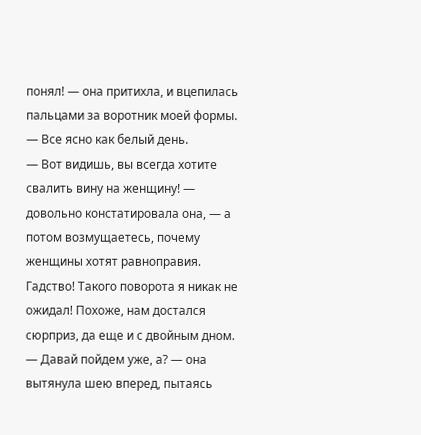понял! — она притихла, и вцепилась пальцами за воротник моей формы.
— Все ясно как белый день.
— Вот видишь, вы всегда хотите свалить вину на женщину! — довольно констатировала она, — а потом возмущаетесь, почему женщины хотят равноправия.
Гадство! Такого поворота я никак не ожидал! Похоже, нам достался сюрприз, да еще и с двойным дном.
— Давай пойдем уже, а? — она вытянула шею вперед, пытаясь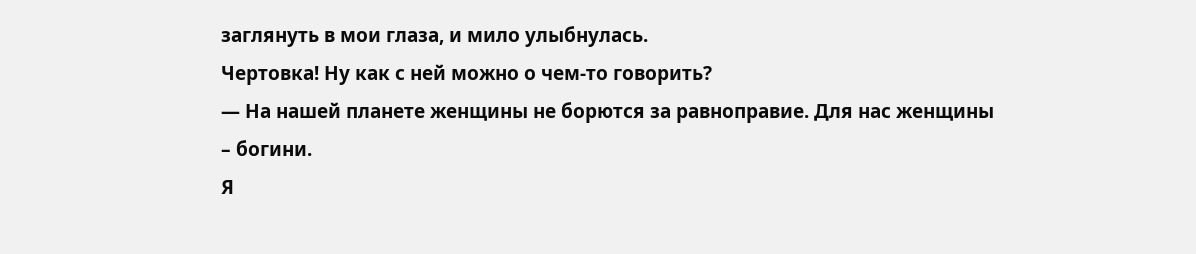заглянуть в мои глаза, и мило улыбнулась.
Чертовка! Ну как с ней можно о чем-то говорить?
— На нашей планете женщины не борются за равноправие. Для нас женщины – богини.
Я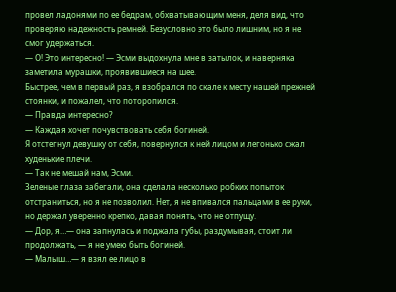провел ладонями по ее бедрам, обхватывающим меня, деля вид, что проверяю надежность ремней. Безусловно это было лишним, но я не смог удержаться.
— О! Это интересно! — Эсми выдохнула мне в затылок, и наверняка заметила мурашки, проявившиеся на шее.
Быстрее, чем в первый раз, я взобрался по скале к месту нашей прежней стоянки, и пожалел, что поторопился.
— Правда интересно?
— Каждая хочет почувствовать себя богиней.
Я отстегнул девушку от себя, повернулся к ней лицом и легонько сжал худенькие плечи.
— Так не мешай нам, Эсми.
Зеленые глаза забегали, она сделала несколько робких попыток отстраниться, но я не позволил. Нет, я не впивался пальцами в ее руки, но держал уверенно крепко, давая понять, что не отпущу.
— Дор, я…— она запнулась и поджала губы, раздумывая, стоит ли продолжать, — я не умею быть богиней.
— Малыш…— я взял ее лицо в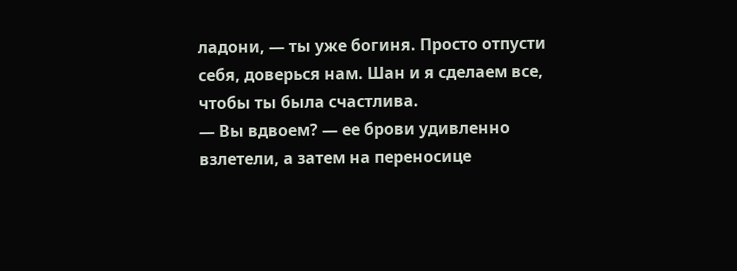ладони, — ты уже богиня. Просто отпусти себя, доверься нам. Шан и я сделаем все, чтобы ты была счастлива.
— Вы вдвоем? — ее брови удивленно взлетели, а затем на переносице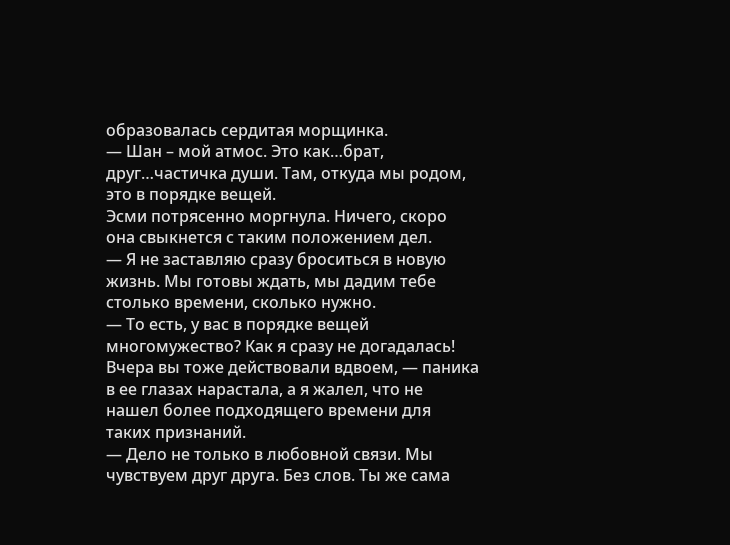образовалась сердитая морщинка.
— Шан – мой атмос. Это как…брат, друг…частичка души. Там, откуда мы родом, это в порядке вещей.
Эсми потрясенно моргнула. Ничего, скоро она свыкнется с таким положением дел.
— Я не заставляю сразу броситься в новую жизнь. Мы готовы ждать, мы дадим тебе столько времени, сколько нужно.
— То есть, у вас в порядке вещей многомужество? Как я сразу не догадалась! Вчера вы тоже действовали вдвоем, — паника в ее глазах нарастала, а я жалел, что не нашел более подходящего времени для таких признаний.
— Дело не только в любовной связи. Мы чувствуем друг друга. Без слов. Ты же сама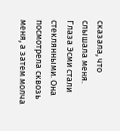сказала, что слышала меня.
Глаза Эсми стали стеклянными. Она посмотрела сквозь меня, а затем молча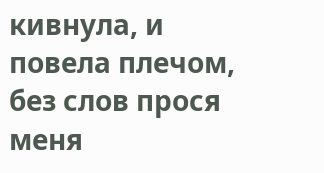кивнула, и повела плечом, без слов прося меня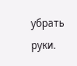убрать руки.